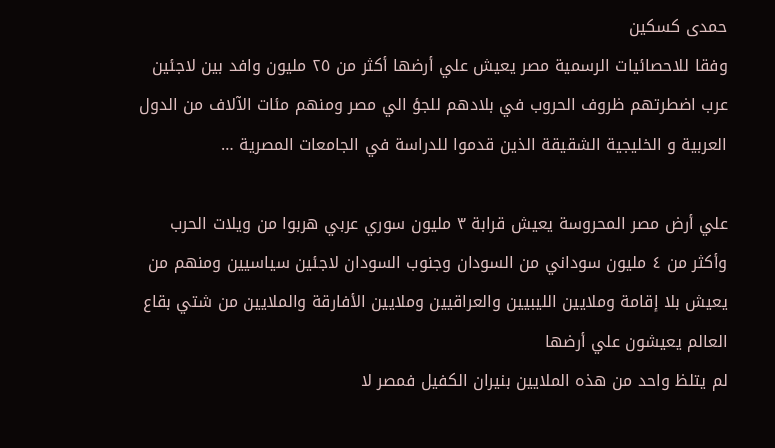حمدى كسكين
وفقا للاحصائيات الرسمية مصر يعيش علي أرضها أكثر من ٢٥ مليون وافد بين لاجئين عرب اضطرتهم ظروف الحروب في بلادهم للجؤ الي مصر ومنهم مئات الآلاف من الدول العربية و الخليجية الشقيقة الذين قدموا للدراسة في الجامعات المصرية …

علي أرض مصر المحروسة يعيش قرابة ٣ مليون سوري عربي هربوا من ويلات الحرب وأكثر من ٤ مليون سوداني من السودان وجنوب السودان لاجئين سياسيين ومنهم من يعيش بلا إقامة وملايين الليبيين والعراقيين وملايين الأفارقة والملايين من شتي بقاع العالم يعيشون علي أرضها
لم يتلظ واحد من هذه الملايين بنيران الكفيل فمصر لا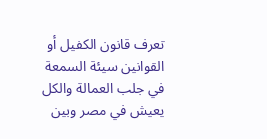تعرف قانون الكفيل أو القوانين سيئة السمعة في جلب العمالة والكل يعيش في مصر وبين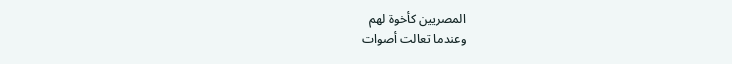المصريين كأخوة لهم
وعندما تعالت أصوات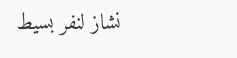نشاز لنفر بسيط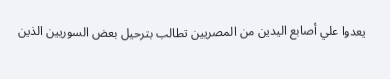يعدوا علي أصابع اليدين من المصريين تطالب بترحيل بعض السوريين الذين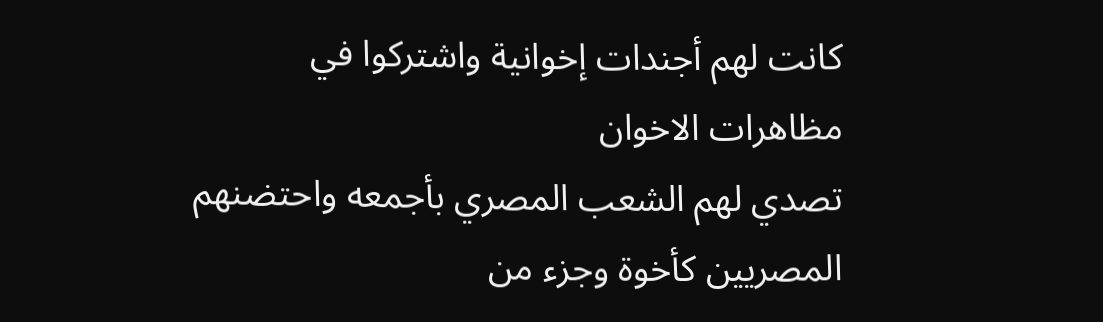كانت لهم أجندات إخوانية واشتركوا في مظاهرات الاخوان
تصدي لهم الشعب المصري بأجمعه واحتضنهم المصريين كأخوة وجزء من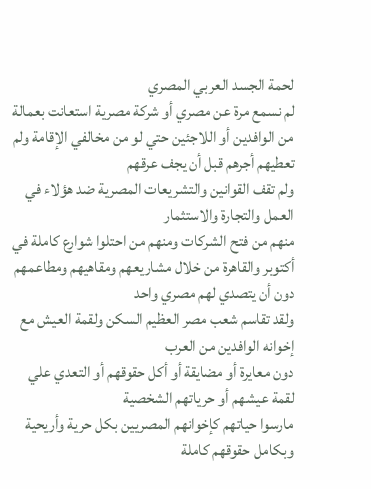لحمة الجسد العربي المصري
لم نسمع مرة عن مصري أو شركة مصرية استعانت بعمالة من الوافدين أو اللاجئين حتي لو من مخالفي الإقامة ولم تعطيهم أجرهم قبل أن يجف عرقهم
ولم تقف القوانين والتشريعات المصرية ضد هؤلاء في العمل والتجارة والاستثمار
منهم من فتح الشركات ومنهم من احتلوا شوارع كاملة في أكتوبر والقاهرة من خلال مشاريعهم ومقاهيهم ومطاعمهم
دون أن يتصدي لهم مصري واحد
ولقد تقاسم شعب مصر العظيم السكن ولقمة العيش مع إخوانه الوافدين من العرب
دون معايرة أو مضايقة أو أكل حقوقهم أو التعدي علي لقمة عيشهم أو حرياتهم الشخصية
مارسوا حياتهم كإخوانهم المصريين بكل حرية وأريحية وبكامل حقوقهم كاملة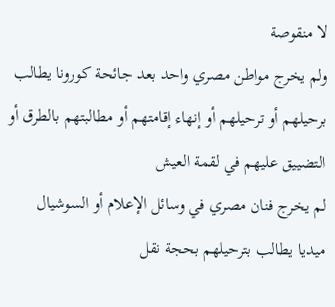لا منقوصة
ولم يخرج مواطن مصري واحد بعد جائحة كورونا يطالب برحيلهم أو ترحيلهم أو إنهاء إقامتهم أو مطالبتهم بالطرق أو التضييق عليهم في لقمة العيش
لم يخرج فنان مصري في وسائل الإعلام أو السوشيال ميديا يطالب بترحيلهم بحجة نقل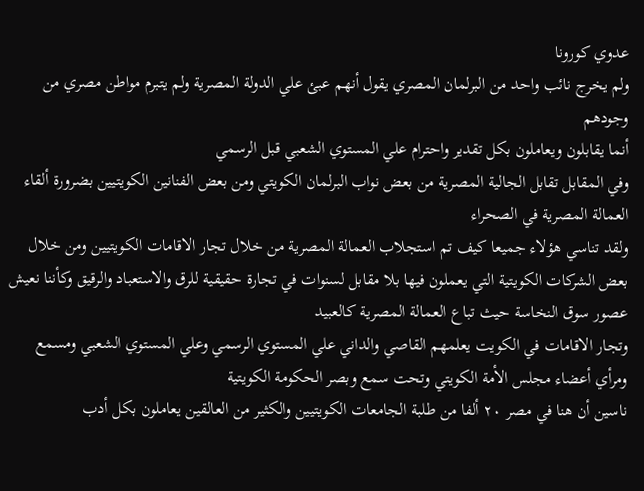عدوي كورونا
ولم يخرج نائب واحد من البرلمان المصري يقول أنهم عبئ علي الدولة المصرية ولم يتبرم مواطن مصري من وجودهم
أنما يقابلون ويعاملون بكل تقدير واحترام علي المستوي الشعبي قبل الرسمي
وفي المقابل تقابل الجالية المصرية من بعض نواب البرلمان الكويتي ومن بعض الفنانين الكويتيين بضرورة ألقاء العمالة المصرية في الصحراء
ولقد تناسي هؤلاء جميعا كيف تم استجلاب العمالة المصرية من خلال تجار الاقامات الكويتيين ومن خلال بعض الشركات الكويتية التي يعملون فيها بلا مقابل لسنوات في تجارة حقيقية للرق والاستعباد والرقيق وكأننا نعيش عصور سوق النخاسة حيث تباع العمالة المصرية كالعبيد
وتجار الاقامات في الكويت يعلمهم القاصي والداني علي المستوي الرسمي وعلي المستوي الشعبي ومسمع ومرأي أعضاء مجلس الأمة الكويتي وتحت سمع وبصر الحكومة الكويتية
ناسين أن هنا في مصر ٢٠ ألفا من طلبة الجامعات الكويتيين والكثير من العالقين يعاملون بكل أدب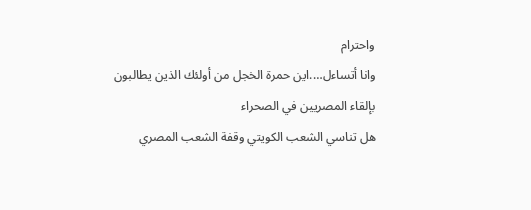واحترام
وانا أتساءل….اين حمرة الخجل من أولئك الذين يطالبون بإلقاء المصريين في الصحراء
هل تناسي الشعب الكويتي وقفة الشعب المصري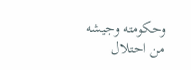وحكومته وجيشه من احتلال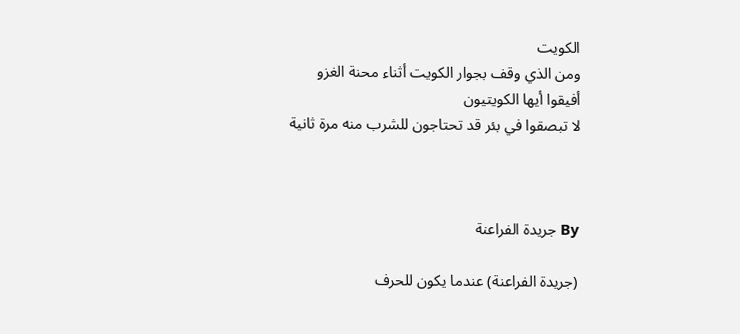الكويت
ومن الذي وقف بجوار الكويت أثناء محنة الغزو
أفيقوا أيها الكويتيون
لا تبصقوا في بئر قد تحتاجون للشرب منه مرة ثانية



By جريدة الفراعنة

(جريدة الفراعنة) عندما يكون للحرف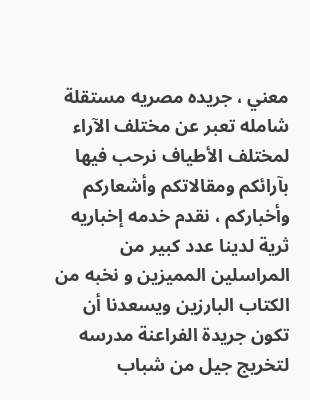معني ، جريده مصريه مستقلة شامله تعبر عن مختلف الآراء لمختلف الأطياف نرحب فيها بآرائكم ومقالاتكم وأشعاركم وأخباركم ، نقدم خدمه إخباريه ثرية لدينا عدد كبير من المراسلين المميزين و نخبه من الكتاب البارزين ويسعدنا أن تكون جريدة الفراعنة مدرسه لتخريج جيل من شباب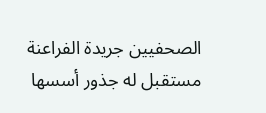الصحفيين جريدة الفراعنة مستقبل له جذور أسسها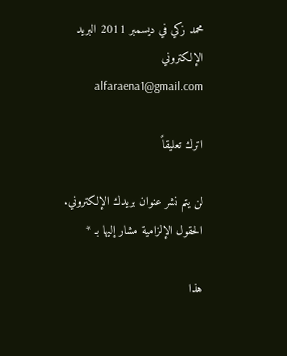محمد زكي في ديسمبر 2011 البريد الإلكتروني alfaraena1@gmail.com

اترك تعليقاً

لن يتم نشر عنوان بريدك الإلكتروني. الحقول الإلزامية مشار إليها بـ *

هذا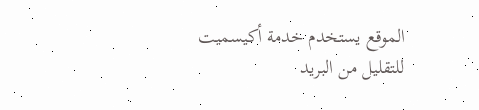الموقع يستخدم خدمة أكيسميت للتقليل من البريد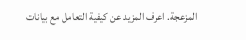المزعجة. اعرف المزيد عن كيفية التعامل مع بيانات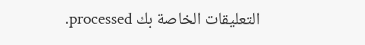التعليقات الخاصة بك processed.